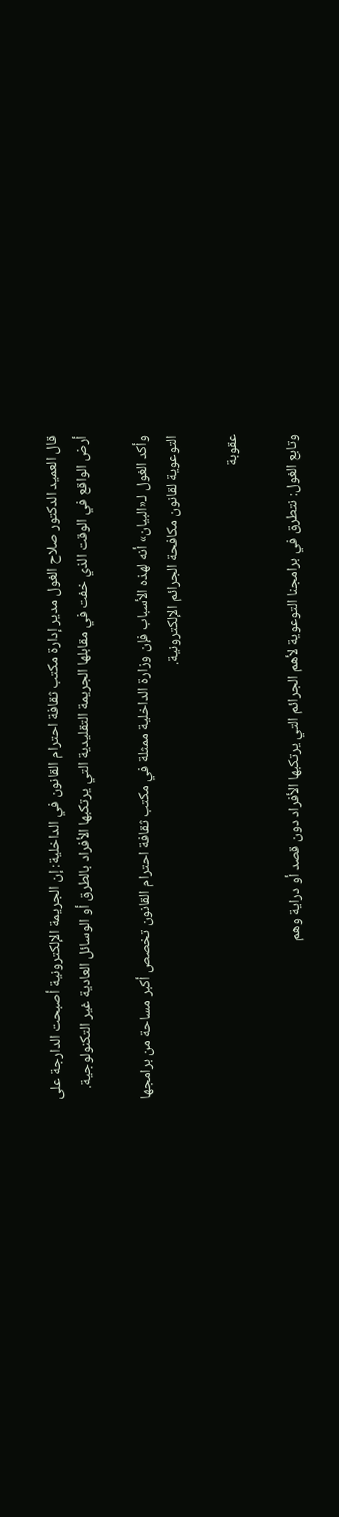قال العميد الدكتور صلاح الغول مدير إدارة مكتب ثقافة احترام القانون في الداخلية: إن الجريمة الإلكترونية أصبحت الدارجة على أرض الواقع في الوقت الذي خفت في مقابلها الجريمة التقليدية التي يرتكبها الأفراد بالطرق أو الوسائل العادية غير التكنولوجية.

وأكد الغول لـ«البيان» أنه لهذه الأسباب فإن وزارة الداخلية ممثلة في مكتب ثقافة احترام القانون تخصص أكبر مساحة من برامجها التوعوية لقانون مكافحة الجرائم الإلكترونية.

عقوبة

وتابع الغول: نتطرق في برامجنا التوعوية لأهم الجرائم التي يرتكبها الأفراد دون قصد أو دراية وهم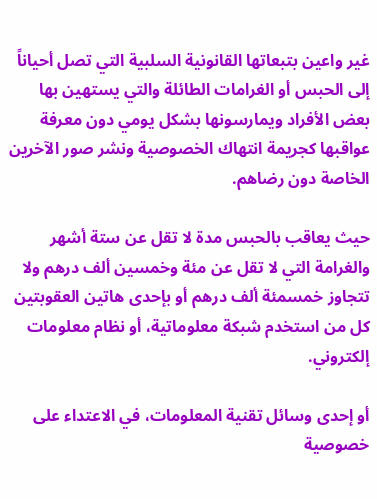غير واعين بتبعاتها القانونية السلبية التي تصل أحياناً إلى الحبس أو الغرامات الطائلة والتي يستهين بها بعض الأفراد ويمارسونها بشكل يومي دون معرفة عواقبها كجريمة انتهاك الخصوصية ونشر صور الآخرين الخاصة دون رضاهم.

حيث يعاقب بالحبس مدة لا تقل عن ستة أشهر والغرامة التي لا تقل عن مئة وخمسين ألف درهم ولا تتجاوز خمسمئة ألف درهم أو بإحدى هاتين العقوبتين كل من استخدم شبكة معلوماتية، أو نظام معلومات إلكتروني.

أو إحدى وسائل تقنية المعلومات، في الاعتداء على خصوصية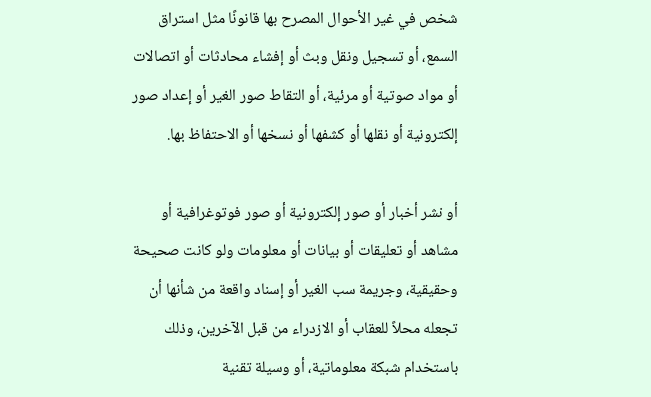شخص في غير الأحوال المصرح بها قانونًا مثل استراق السمع، أو تسجيل ونقل وبث أو إفشاء محادثات أو اتصالات أو مواد صوتية أو مرئية، أو التقاط صور الغير أو إعداد صور إلكترونية أو نقلها أو كشفها أو نسخها أو الاحتفاظ بها.

أو نشر أخبار أو صور إلكترونية أو صور فوتوغرافية أو مشاهد أو تعليقات أو بيانات أو معلومات ولو كانت صحيحة وحقيقية، وجريمة سب الغير أو إسناد واقعة من شأنها أن تجعله محلاً للعقاب أو الازدراء من قبل الآخرين، وذلك باستخدام شبكة معلوماتية، أو وسيلة تقنية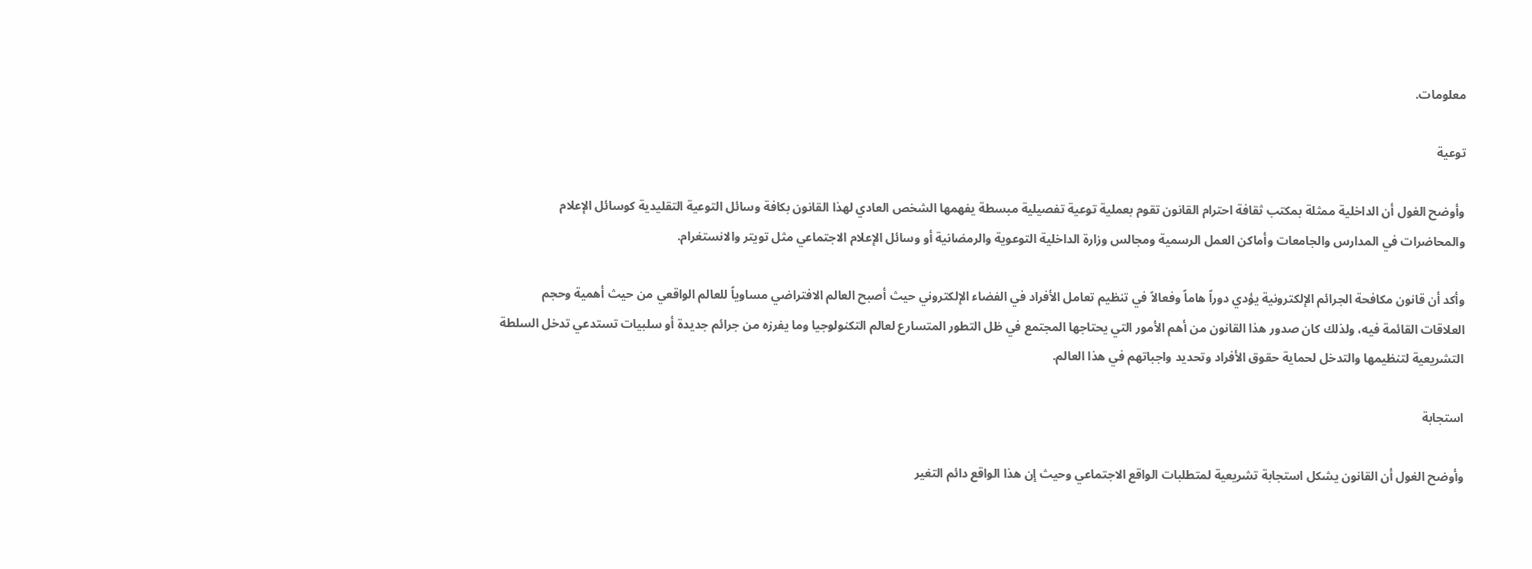معلومات.

توعية

وأوضح الغول أن الداخلية ممثلة بمكتب ثقافة احترام القانون تقوم بعملية توعية تفصيلية مبسطة يفهمها الشخص العادي لهذا القانون بكافة وسائل التوعية التقليدية كوسائل الإعلام والمحاضرات في المدارس والجامعات وأماكن العمل الرسمية ومجالس وزارة الداخلية التوعوية والرمضانية أو وسائل الإعلام الاجتماعي مثل تويتر والانستغرام.

وأكد أن قانون مكافحة الجرائم الإلكترونية يؤدي دوراً هاماً وفعالاً في تنظيم تعامل الأفراد في الفضاء الإلكتروني حيث أصبح العالم الافتراضي مساوياً للعالم الواقعي من حيث أهمية وحجم العلاقات القائمة فيه، ولذلك كان صدور هذا القانون من أهم الأمور التي يحتاجها المجتمع في ظل التطور المتسارع لعالم التكنولوجيا وما يفرزه من جرائم جديدة أو سلبيات تستدعي تدخل السلطة التشريعية لتنظيمها والتدخل لحماية حقوق الأفراد وتحديد واجباتهم في هذا العالم.

استجابة

وأوضح الغول أن القانون يشكل استجابة تشريعية لمتطلبات الواقع الاجتماعي وحيث إن هذا الواقع دائم التغير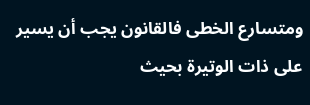ومتسارع الخطى فالقانون يجب أن يسير على ذات الوتيرة بحيث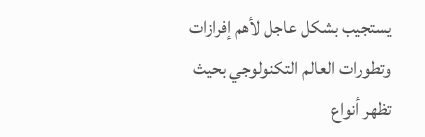يستجيب بشكل عاجل لأهم إفرازات وتطورات العالم التكنولوجي بحيث تظهر أنواع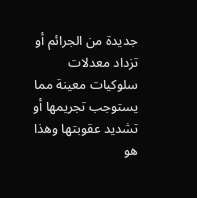جديدة من الجرائم أو تزداد معدلات سلوكيات معينة مما يستوجب تجريمها أو تشديد عقوبتها وهذا هو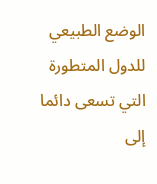الوضع الطبيعي للدول المتطورة التي تسعى دائما إلى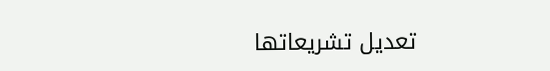تعديل تشريعاتها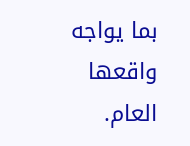بما يواجه واقعها العام.